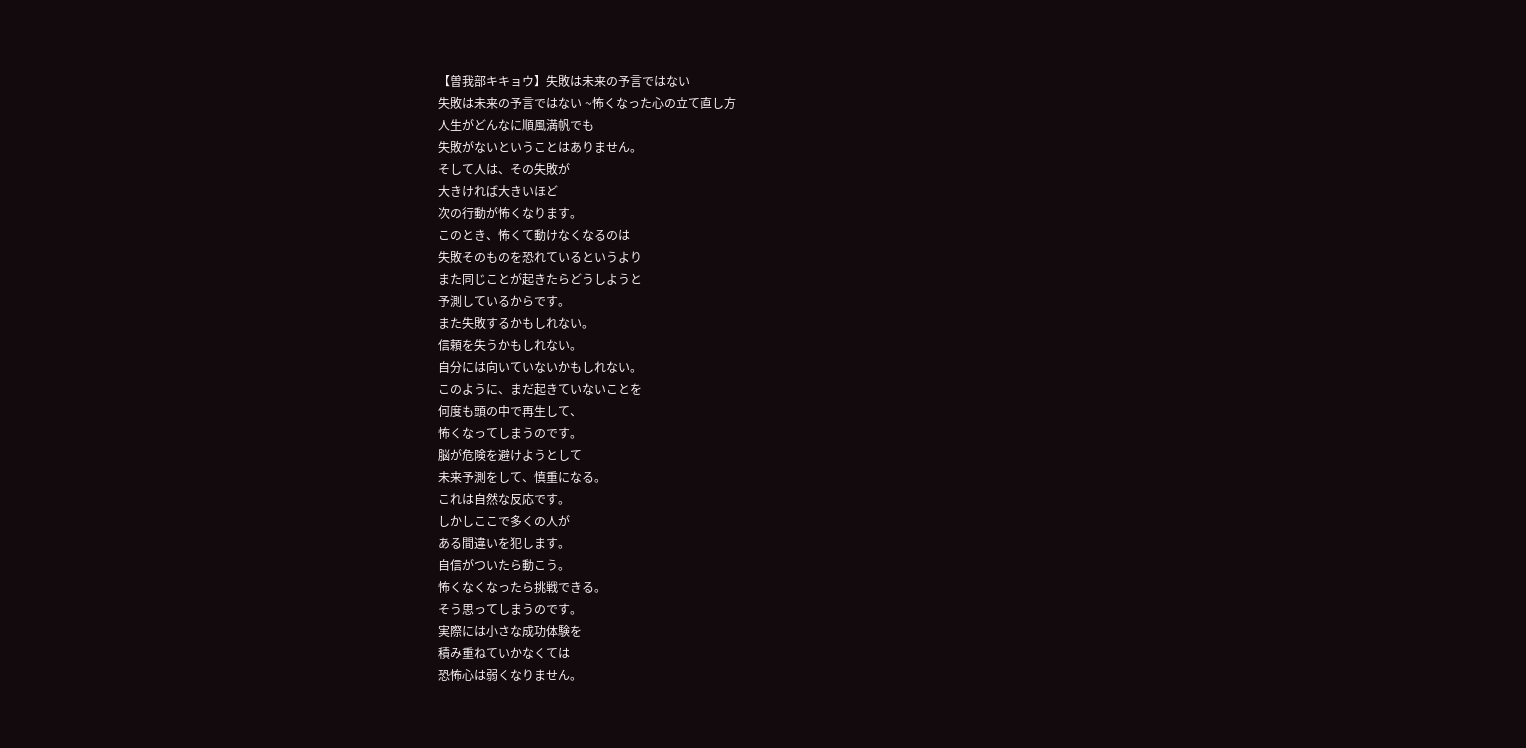【曽我部キキョウ】失敗は未来の予言ではない
失敗は未来の予言ではない ~怖くなった心の立て直し方
人生がどんなに順風満帆でも
失敗がないということはありません。
そして人は、その失敗が
大きければ大きいほど
次の行動が怖くなります。
このとき、怖くて動けなくなるのは
失敗そのものを恐れているというより
また同じことが起きたらどうしようと
予測しているからです。
また失敗するかもしれない。
信頼を失うかもしれない。
自分には向いていないかもしれない。
このように、まだ起きていないことを
何度も頭の中で再生して、
怖くなってしまうのです。
脳が危険を避けようとして
未来予測をして、慎重になる。
これは自然な反応です。
しかしここで多くの人が
ある間違いを犯します。
自信がついたら動こう。
怖くなくなったら挑戦できる。
そう思ってしまうのです。
実際には小さな成功体験を
積み重ねていかなくては
恐怖心は弱くなりません。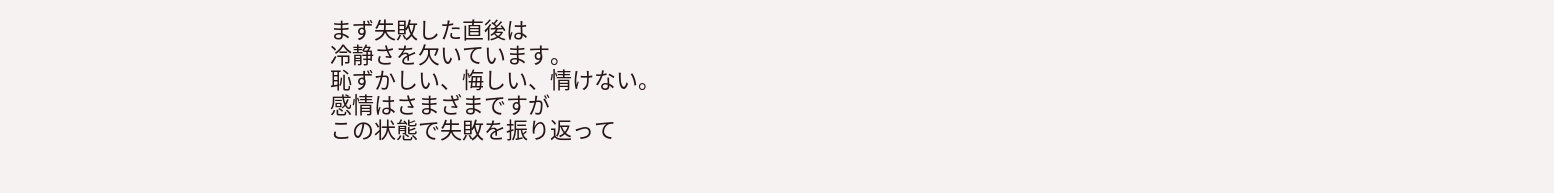まず失敗した直後は
冷静さを欠いています。
恥ずかしい、悔しい、情けない。
感情はさまざまですが
この状態で失敗を振り返って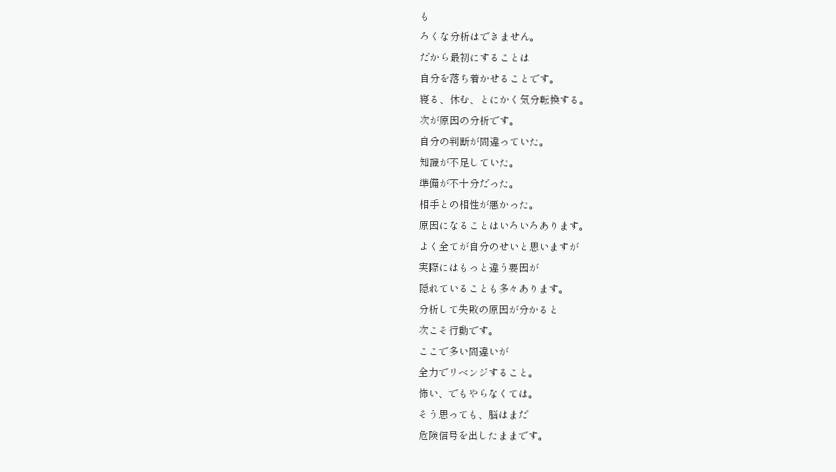も
ろくな分析はできません。
だから最初にすることは
自分を落ち着かせることです。
寝る、休む、とにかく気分転換する。
次が原因の分析です。
自分の判断が間違っていた。
知識が不足していた。
準備が不十分だった。
相手との相性が悪かった。
原因になることはいろいろあります。
よく全てが自分のせいと思いますが
実際にはもっと違う要因が
隠れていることも多々あります。
分析して失敗の原因が分かると
次こそ行動です。
ここで多い間違いが
全力でリベンジすること。
怖い、でもやらなくては。
そう思っても、脳はまだ
危険信号を出したままです。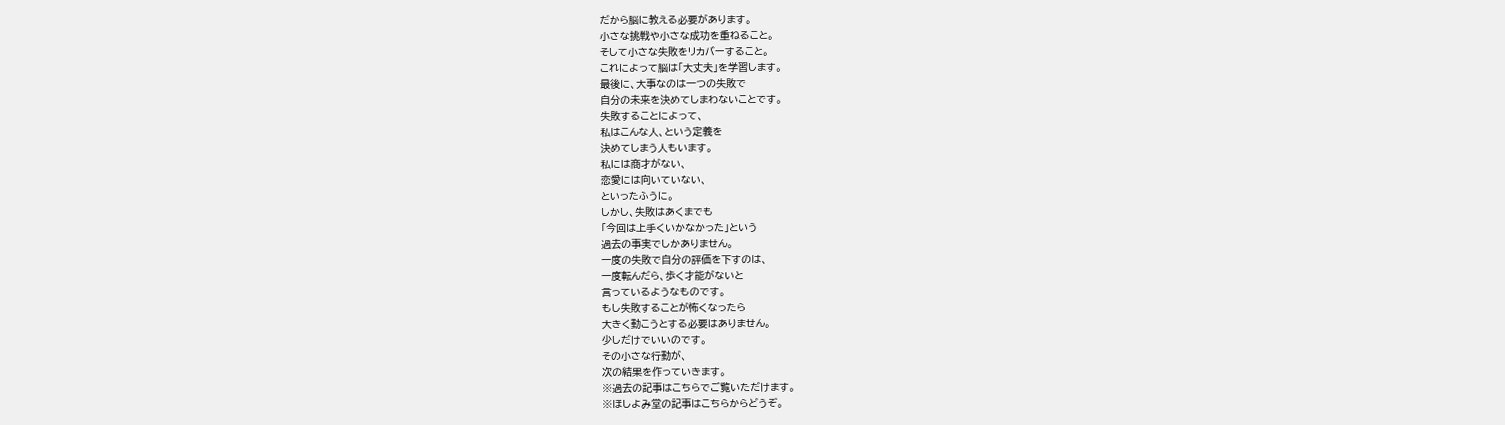だから脳に教える必要があります。
小さな挑戦や小さな成功を重ねること。
そして小さな失敗をリカバーすること。
これによって脳は「大丈夫」を学習します。
最後に、大事なのは一つの失敗で
自分の未来を決めてしまわないことです。
失敗することによって、
私はこんな人、という定義を
決めてしまう人もいます。
私には商才がない、
恋愛には向いていない、
といったふうに。
しかし、失敗はあくまでも
「今回は上手くいかなかった」という
過去の事実でしかありません。
一度の失敗で自分の評価を下すのは、
一度転んだら、歩く才能がないと
言っているようなものです。
もし失敗することが怖くなったら
大きく動こうとする必要はありません。
少しだけでいいのです。
その小さな行動が、
次の結果を作っていきます。
※過去の記事はこちらでご覧いただけます。
※ほしよみ堂の記事はこちらからどうぞ。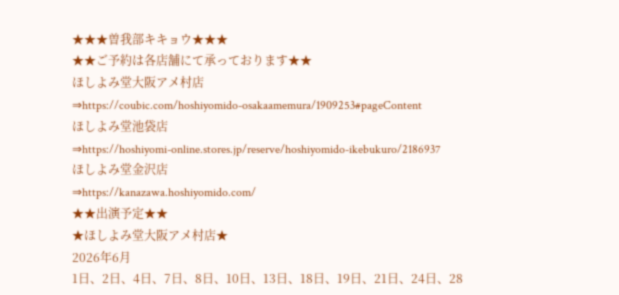★★★曽我部キキョウ★★★
★★ご予約は各店舗にて承っております★★
ほしよみ堂大阪アメ村店
⇒https://coubic.com/hoshiyomido-osakaamemura/1909253#pageContent
ほしよみ堂池袋店
⇒https://hoshiyomi-online.stores.jp/reserve/hoshiyomido-ikebukuro/2186937
ほしよみ堂金沢店
⇒https://kanazawa.hoshiyomido.com/
★★出演予定★★
★ほしよみ堂大阪アメ村店★
2026年6月
1日、2日、4日、7日、8日、10日、13日、18日、19日、21日、24日、28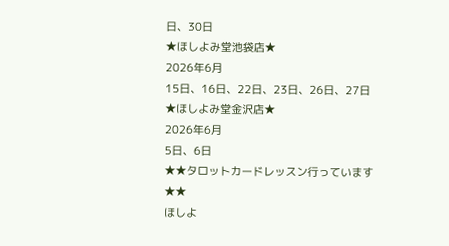日、30日
★ほしよみ堂池袋店★
2026年6月
15日、16日、22日、23日、26日、27日
★ほしよみ堂金沢店★
2026年6月
5日、6日
★★タロットカードレッスン行っています★★
ほしよ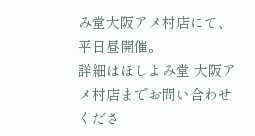み堂大阪アメ村店にて、平日昼開催。
詳細はほしよみ堂 大阪アメ村店までお問い合わせくださ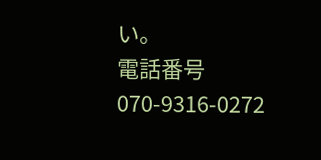い。
電話番号 070-9316-0272